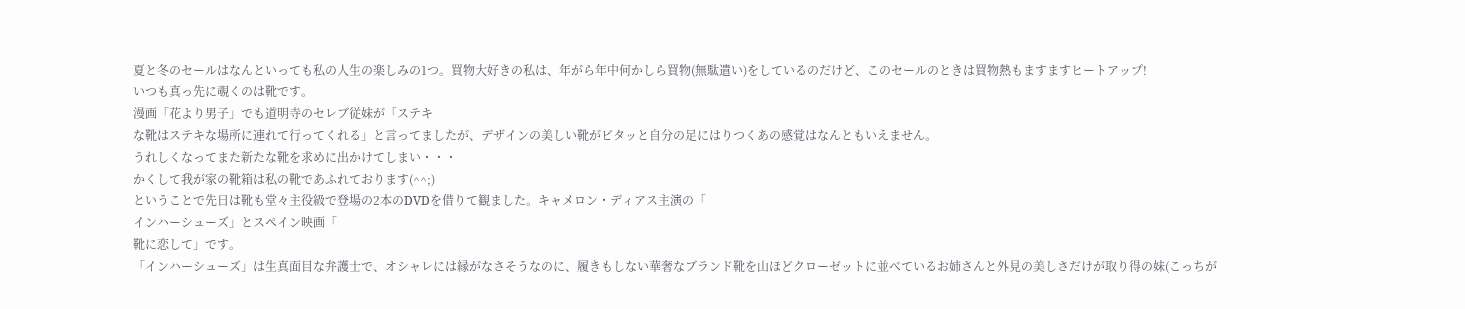夏と冬のセールはなんといっても私の人生の楽しみの1つ。買物大好きの私は、年がら年中何かしら買物(無駄遣い)をしているのだけど、このセールのときは買物熱もますますヒートアップ!
いつも真っ先に覗くのは靴です。
漫画「花より男子」でも道明寺のセレブ従妹が「ステキ
な靴はステキな場所に連れて行ってくれる」と言ってましたが、デザインの美しい靴がピタッと自分の足にはりつくあの感覚はなんともいえません。
うれしくなってまた新たな靴を求めに出かけてしまい・・・
かくして我が家の靴箱は私の靴であふれております(^^;)
ということで先日は靴も堂々主役級で登場の2本のDVDを借りて観ました。キャメロン・ディアス主演の「
インハーシューズ」とスペイン映画「
靴に恋して」です。
「インハーシューズ」は生真面目な弁護士で、オシャレには縁がなさそうなのに、履きもしない華奢なブランド靴を山ほどクローゼットに並べているお姉さんと外見の美しさだけが取り得の妹(こっちが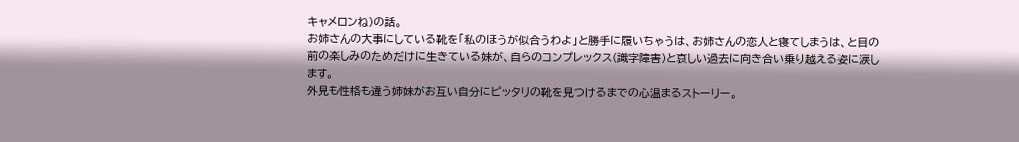キャメロンね)の話。
お姉さんの大事にしている靴を「私のほうが似合うわよ」と勝手に履いちゃうは、お姉さんの恋人と寝てしまうは、と目の前の楽しみのためだけに生きている妹が、自らのコンプレックス(識字障害)と哀しい過去に向き合い乗り越える姿に涙します。
外見も性格も違う姉妹がお互い自分にピッタリの靴を見つけるまでの心温まるストーリー。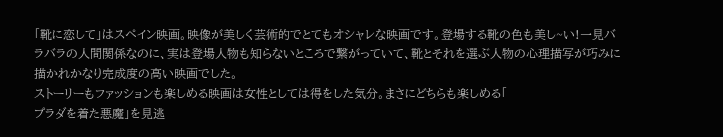「靴に恋して」はスペイン映画。映像が美しく芸術的でとてもオシャレな映画です。登場する靴の色も美し~い!一見バラバラの人間関係なのに、実は登場人物も知らないところで繋がっていて、靴とそれを選ぶ人物の心理描写が巧みに描かれかなり完成度の高い映画でした。
ストーリーもファッションも楽しめる映画は女性としては得をした気分。まさにどちらも楽しめる「
プラダを着た悪魔」を見逃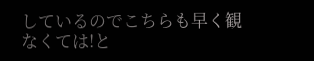しているのでこちらも早く観なくては!と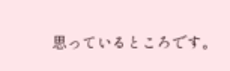思っているところです。